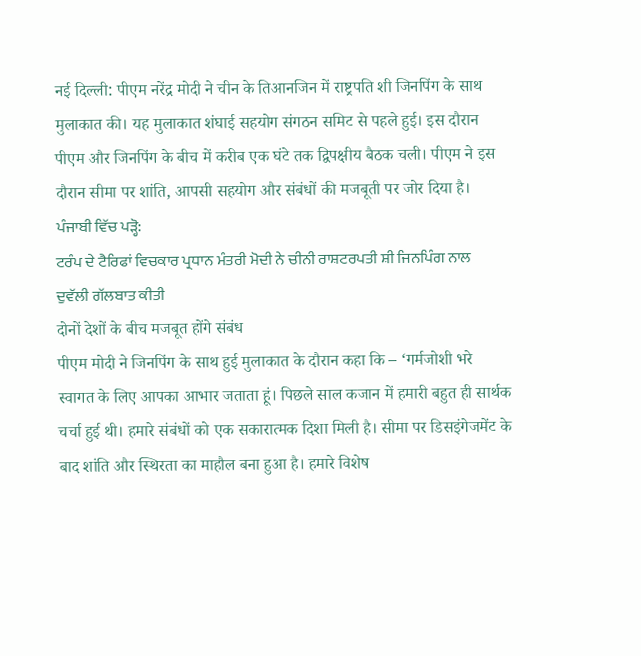नई दिल्ली: पीएम नरेंद्र मोदी ने चीन के तिआनजिन में राष्ट्रपति शी जिनपिंग के साथ मुलाकात की। यह मुलाकात शंघाई सहयोग संगठन समिट से पहले हुई। इस दौरान पीएम और जिनपिंग के बीच में करीब एक घंटे तक द्विपक्षीय बैठक चली। पीएम ने इस दौरान सीमा पर शांति, आपसी सहयोग और संबंधों की मजबूती पर जोर दिया है।
ਪੰਜਾਬੀ ਵਿੱਚ ਪੜ੍ਹੋ:
ਟਰੰਪ ਦੇ ਟੈਰਿਫਾਂ ਵਿਚਕਾਰ ਪ੍ਰਧਾਨ ਮੰਤਰੀ ਮੋਦੀ ਨੇ ਚੀਨੀ ਰਾਸ਼ਟਰਪਤੀ ਸ਼ੀ ਜਿਨਪਿੰਗ ਨਾਲ ਦੁਵੱਲੀ ਗੱਲਬਾਤ ਕੀਤੀ
दोनों देशों के बीच मजबूत होंगे संबंध
पीएम मोदी ने जिनपिंग के साथ हुई मुलाकात के दौरान कहा कि – ‘गर्मजोशी भरे स्वागत के लिए आपका आभार जताता हूं। पिछले साल कजान में हमारी बहुत ही सार्थक चर्चा हुई थी। हमारे संबंधों को एक सकारात्मक दिशा मिली है। सीमा पर डिसइंगेजमेंट के बाद शांति और स्थिरता का माहौल बना हुआ है। हमारे विशेष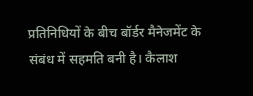प्रतिनिधियों के बीच बॉर्डर मैनेजमेंट के संबंध में सहमति बनी है। कैलाश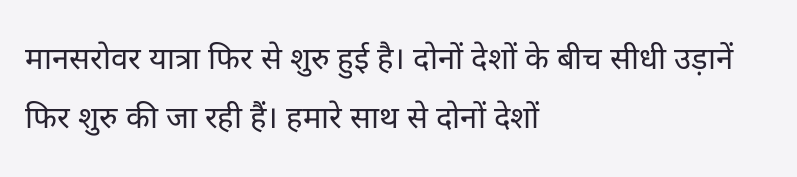मानसरोवर यात्रा फिर से शुरु हुई है। दोनों देशों के बीच सीधी उड़ानें फिर शुरु की जा रही हैं। हमारे साथ से दोनों देशों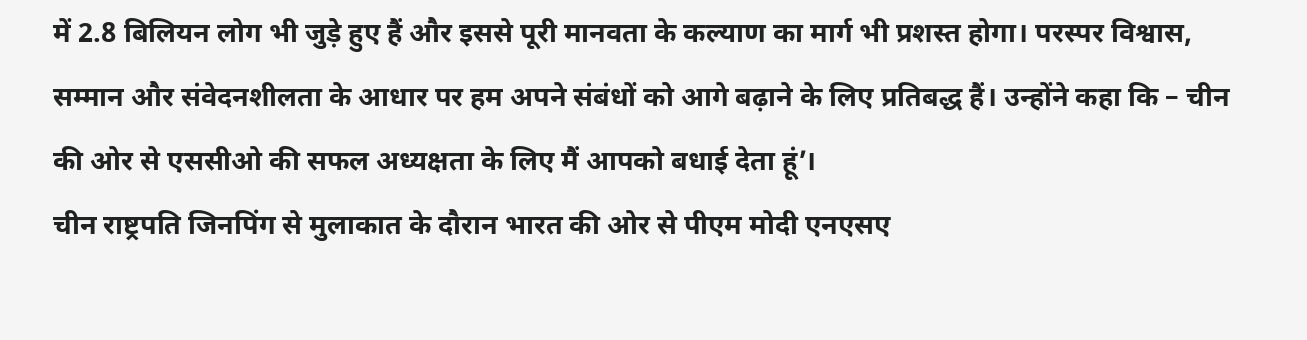में 2.8 बिलियन लोग भी जुड़े हुए हैं और इससे पूरी मानवता के कल्याण का मार्ग भी प्रशस्त होगा। परस्पर विश्वास, सम्मान और संवेदनशीलता के आधार पर हम अपने संबंधों को आगे बढ़ाने के लिए प्रतिबद्ध हैं। उन्होंने कहा कि – चीन की ओर से एससीओ की सफल अध्यक्षता के लिए मैं आपको बधाई देता हूं’।
चीन राष्ट्रपति जिनपिंग से मुलाकात के दौरान भारत की ओर से पीएम मोदी एनएसए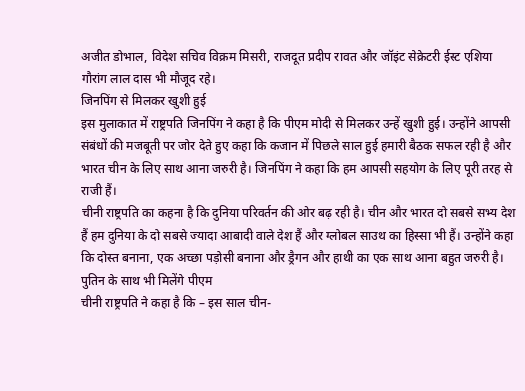अजीत डोभाल, विदेश सचिव विक्रम मिसरी, राजदूत प्रदीप रावत और जॉइंट सेक्रेटरी ईस्ट एशिया गौरांग लाल दास भी मौजूद रहे।
जिनपिंग से मिलकर खुशी हुई
इस मुलाकात में राष्ट्रपति जिनपिंग ने कहा है कि पीएम मोदी से मिलकर उन्हें खुशी हुई। उन्होंने आपसी संबंधों की मजबूती पर जोर देते हुए कहा कि कजान में पिछले साल हुई हमारी बैठक सफल रही है और भारत चीन के लिए साथ आना जरुरी है। जिनपिंग ने कहा कि हम आपसी सहयोग के लिए पूरी तरह से राजी हैं।
चीनी राष्ट्रपति का कहना है कि दुनिया परिवर्तन की ओर बढ़ रही है। चीन और भारत दो सबसे सभ्य देश हैं हम दुनिया के दो सबसे ज्यादा आबादी वाले देश हैं और ग्लोबल साउथ का हिस्सा भी हैं। उन्होंने कहा कि दोस्त बनाना, एक अच्छा पड़ोसी बनाना और ड्रैगन और हाथी का एक साथ आना बहुत जरुरी है।
पुतिन के साथ भी मिलेंगे पीएम
चीनी राष्ट्रपति ने कहा है कि – इस साल चीन-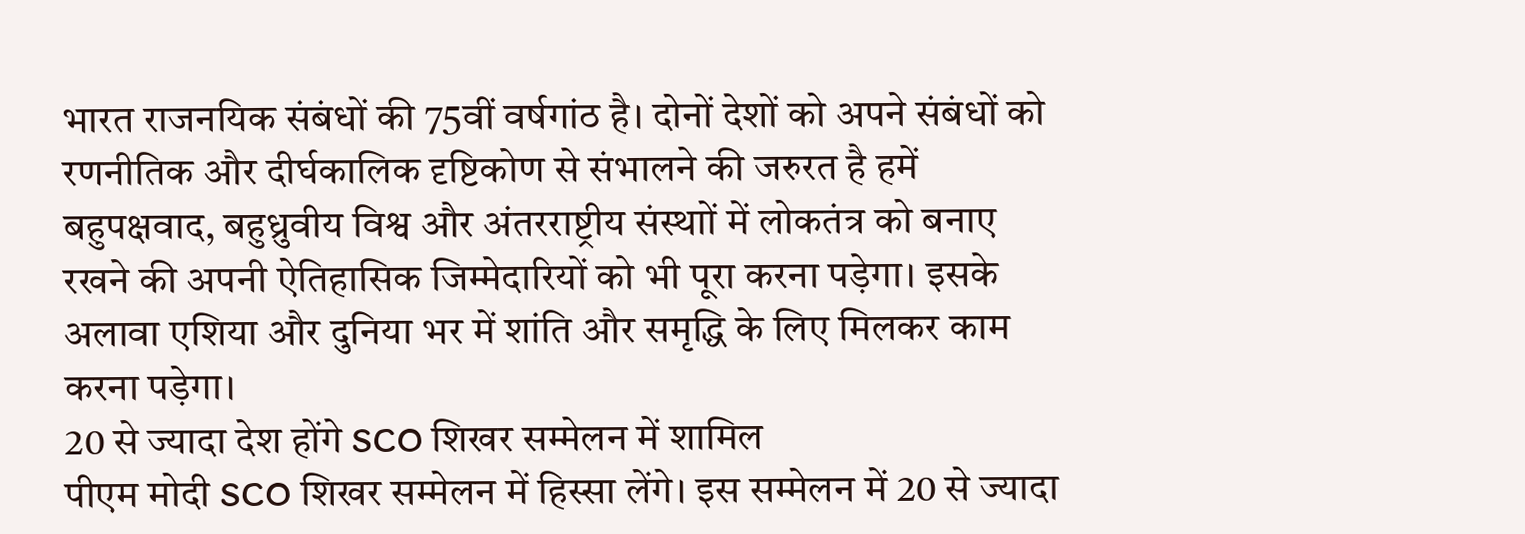भारत राजनयिक संबंधों की 75वीं वर्षगांठ है। दोनों देशों को अपने संबंधों को रणनीतिक और दीर्घकालिक दृष्टिकोण से संभालने की जरुरत है हमें बहुपक्षवाद, बहुध्रुवीय विश्व और अंतरराष्ट्रीय संस्थाों में लोकतंत्र को बनाए रखने की अपनी ऐतिहासिक जिम्मेदारियों को भी पूरा करना पड़ेगा। इसके अलावा एशिया और दुनिया भर में शांति और समृद्धि के लिए मिलकर काम करना पड़ेगा।
20 से ज्यादा देश होंगे SCO शिखर सम्मेलन में शामिल
पीएम मोदी SCO शिखर सम्मेलन में हिस्सा लेंगे। इस सम्मेलन में 20 से ज्यादा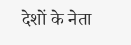देशों के नेता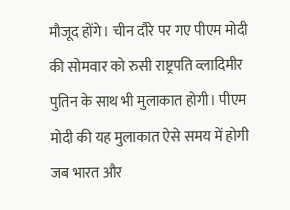मौजूद होंगे। चीन दौरे पर गए पीएम मोदी की सोमवार को रुसी राष्ट्रपति व्लादिमीर पुतिन के साथ भी मुलाकात होगी। पीएम मोदी की यह मुलाकात ऐसे समय में होगी जब भारत और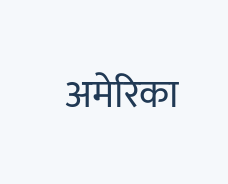अमेरिका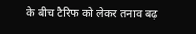के बीच टैरिफ को लेकर तनाव बढ़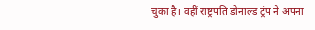चुका है। वहीं राष्ट्रपति डोनाल्ड ट्रंप ने अपना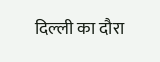दिल्ली का दौरा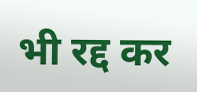भी रद्द कर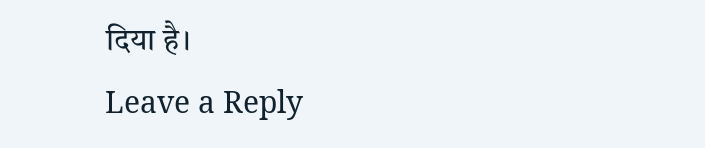दिया है।
Leave a Reply